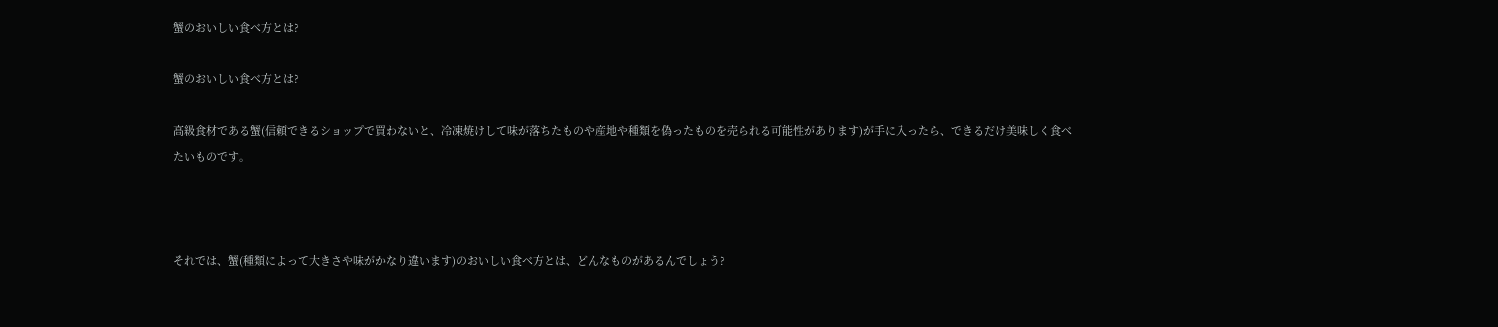蟹のおいしい食べ方とは?

蟹のおいしい食べ方とは?

高級食材である蟹(信頼できるショップで買わないと、冷凍焼けして味が落ちたものや産地や種類を偽ったものを売られる可能性があります)が手に入ったら、できるだけ美味しく食べたいものです。



それでは、蟹(種類によって大きさや味がかなり違います)のおいしい食べ方とは、どんなものがあるんでしょう?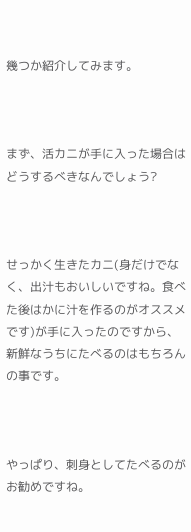幾つか紹介してみます。



まず、活カニが手に入った場合はどうするべきなんでしょう?



せっかく生きたカニ(身だけでなく、出汁もおいしいですね。食べた後はかに汁を作るのがオススメです)が手に入ったのですから、新鮮なうちにたべるのはもちろんの事です。



やっぱり、刺身としてたべるのがお勧めですね。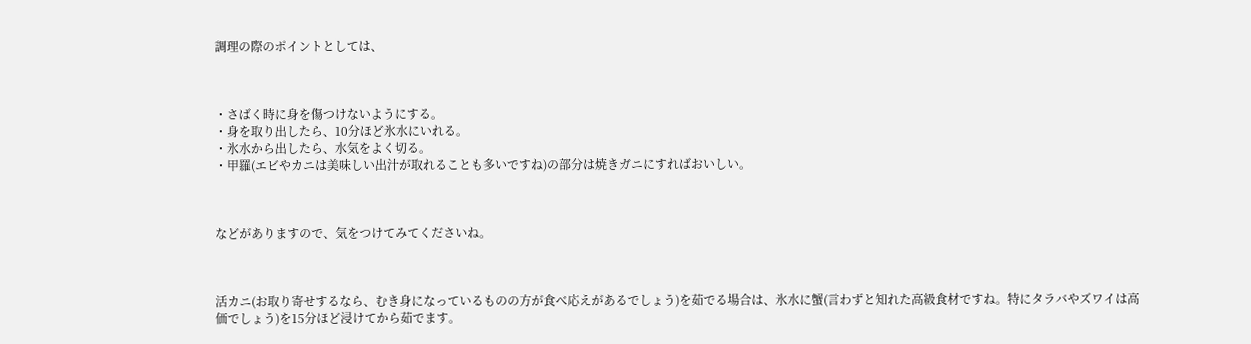調理の際のポイントとしては、



・さばく時に身を傷つけないようにする。
・身を取り出したら、10分ほど氷水にいれる。
・氷水から出したら、水気をよく切る。
・甲羅(エビやカニは美味しい出汁が取れることも多いですね)の部分は焼きガニにすればおいしい。



などがありますので、気をつけてみてくださいね。



活カニ(お取り寄せするなら、むき身になっているものの方が食べ応えがあるでしょう)を茹でる場合は、氷水に蟹(言わずと知れた高級食材ですね。特にタラバやズワイは高価でしょう)を15分ほど浸けてから茹でます。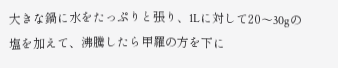大きな鍋に水をたっぷりと張り、1Lに対して20〜30gの塩を加えて、沸騰したら甲羅の方を下に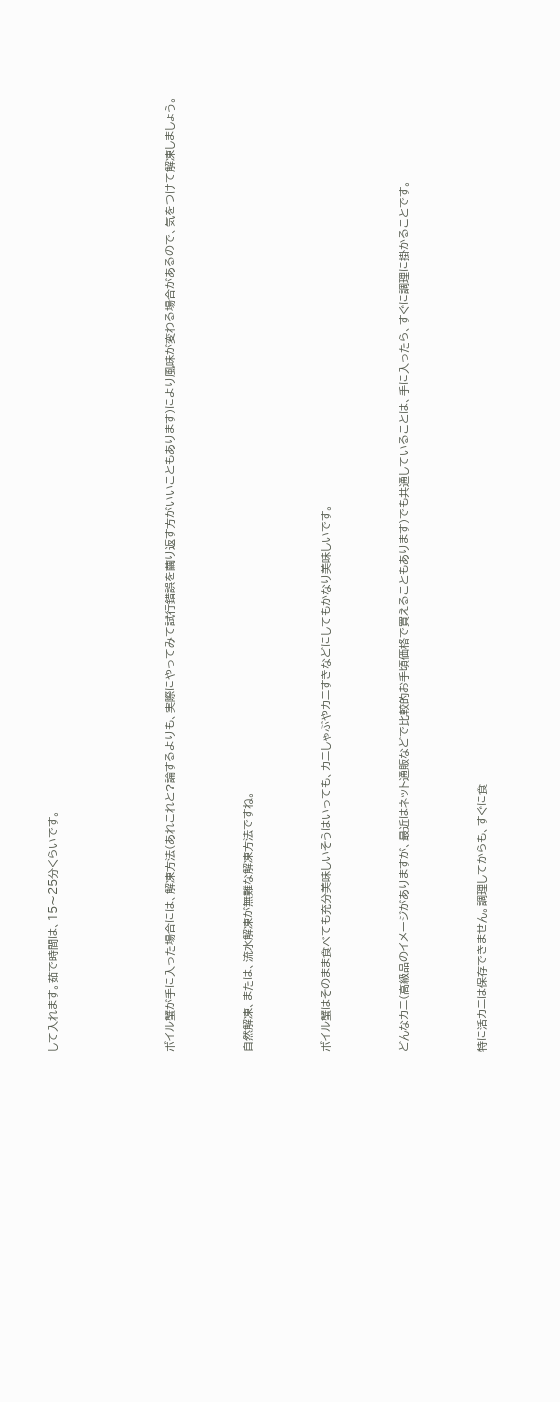して入れます。茹で時間は、15〜25分くらいです。





ボイル蟹が手に入った場合には、解凍方法(あれこれと?論するよりも、実際にやってみて試行錯誤を繭り返す方がいいこともあります)により風味が変わる場合があるので、気をつけて解凍しましょう。



自然解凍、または、流水解凍が無難な解凍方法ですね。



ボイル蟹はそのまま食べても充分美味しいそうはいっても、カニしゃぶやカニすきなどにしてもかなり美味しいです。



どんなカニ(高級品のイメージがありますが、最近はネット通販などで比較的お手頃価格で買えることもあります)でも共通していることは、手に入ったら、すぐに調理に掛かることです。



特に活カニは保存できません。調理してからも、すぐに食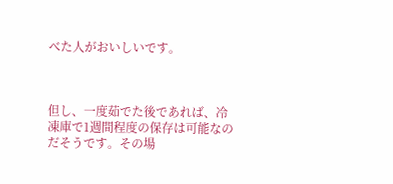べた人がおいしいです。



但し、一度茹でた後であれば、冷凍庫で1週間程度の保存は可能なのだそうです。その場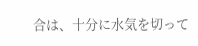合は、十分に水気を切って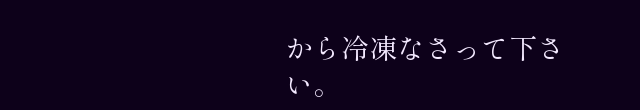から冷凍なさって下さい。